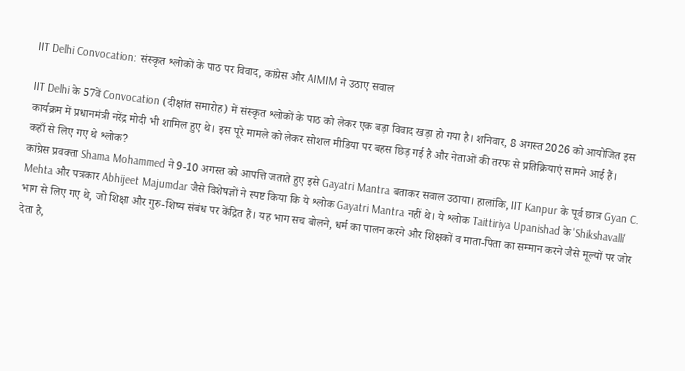IIT Delhi Convocation: संस्कृत श्लोकों के पाठ पर विवाद, कांग्रेस और AIMIM ने उठाए सवाल

IIT Delhi के 57वें Convocation (दीक्षांत समारोह) में संस्कृत श्लोकों के पाठ को लेकर एक बड़ा विवाद खड़ा हो गया है। शनिवार, 8 अगस्त 2026 को आयोजित इस कार्यक्रम में प्रधानमंत्री नरेंद्र मोदी भी शामिल हुए थे। इस पूरे मामले को लेकर सोशल मीडिया पर बहस छिड़ गई है और नेताओं की तरफ से प्रतिक्रियाएं सामने आई हैं।
कहाँ से लिए गए थे श्लोक?
कांग्रेस प्रवक्ता Shama Mohammed ने 9-10 अगस्त को आपत्ति जताते हुए इसे Gayatri Mantra बताकर सवाल उठाया। हालांकि, IIT Kanpur के पूर्व छात्र Gyan C. Mehta और पत्रकार Abhijeet Majumdar जैसे विशेषज्ञों ने स्पष्ट किया कि ये श्लोक Gayatri Mantra नहीं थे। ये श्लोक Taittiriya Upanishad के 'Shikshavalli' भाग से लिए गए थे, जो शिक्षा और गुरु-शिष्य संबंध पर केंद्रित हैं। यह भाग सच बोलने, धर्म का पालन करने और शिक्षकों व माता-पिता का सम्मान करने जैसे मूल्यों पर जोर देता है,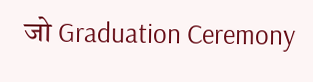जो Graduation Ceremony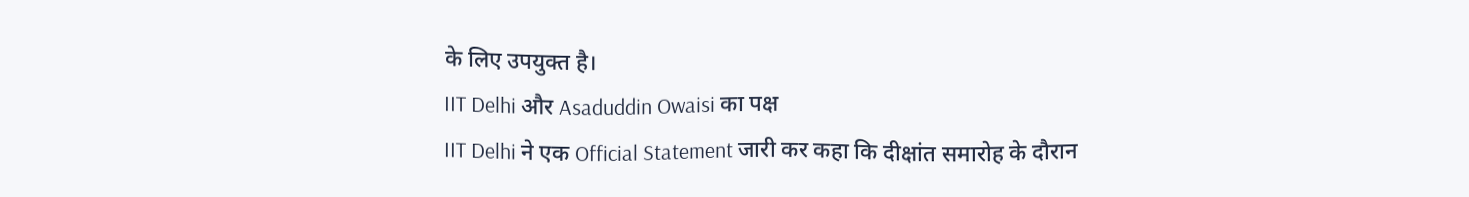के लिए उपयुक्त है।
IIT Delhi और Asaduddin Owaisi का पक्ष
IIT Delhi ने एक Official Statement जारी कर कहा कि दीक्षांत समारोह के दौरान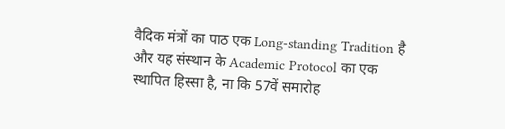वैदिक मंत्रों का पाठ एक Long-standing Tradition है और यह संस्थान के Academic Protocol का एक स्थापित हिस्सा है, ना कि 57वें समारोह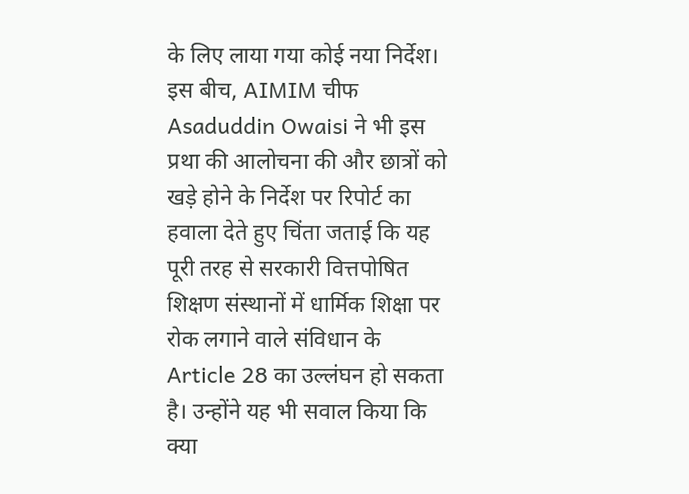के लिए लाया गया कोई नया निर्देश। इस बीच, AIMIM चीफ Asaduddin Owaisi ने भी इस प्रथा की आलोचना की और छात्रों को खड़े होने के निर्देश पर रिपोर्ट का हवाला देते हुए चिंता जताई कि यह पूरी तरह से सरकारी वित्तपोषित शिक्षण संस्थानों में धार्मिक शिक्षा पर रोक लगाने वाले संविधान के Article 28 का उल्लंघन हो सकता है। उन्होंने यह भी सवाल किया कि क्या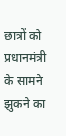छात्रों को प्रधानमंत्री के सामने झुकने का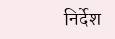निर्देश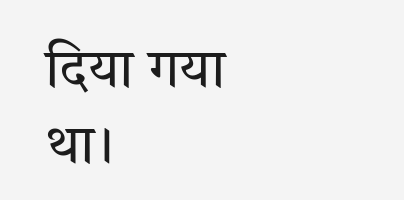दिया गया था।